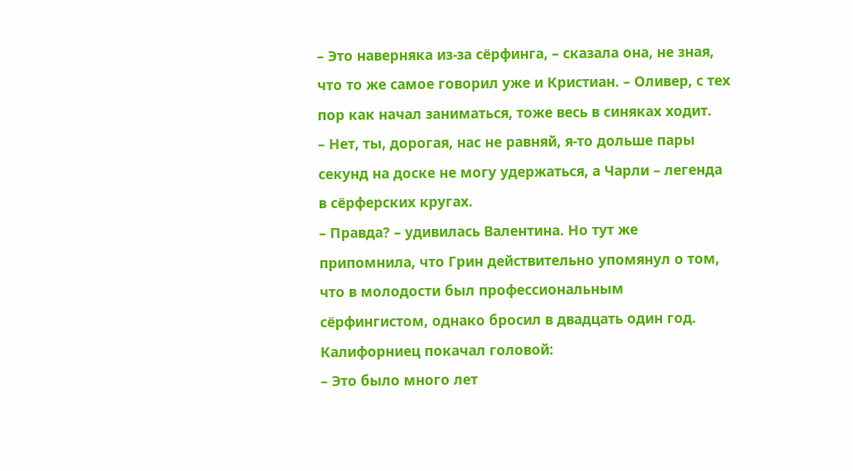– Это наверняка из-за сёрфинга, – сказала она, не зная, что то же самое говорил уже и Кристиан. – Оливер, с тех пор как начал заниматься, тоже весь в синяках ходит.
– Нет, ты, дорогая, нас не равняй, я-то дольше пары секунд на доске не могу удержаться, а Чарли – легенда в сёрферских кругах.
– Правда? – удивилась Валентина. Но тут же припомнила, что Грин действительно упомянул о том, что в молодости был профессиональным сёрфингистом, однако бросил в двадцать один год.
Калифорниец покачал головой:
– Это было много лет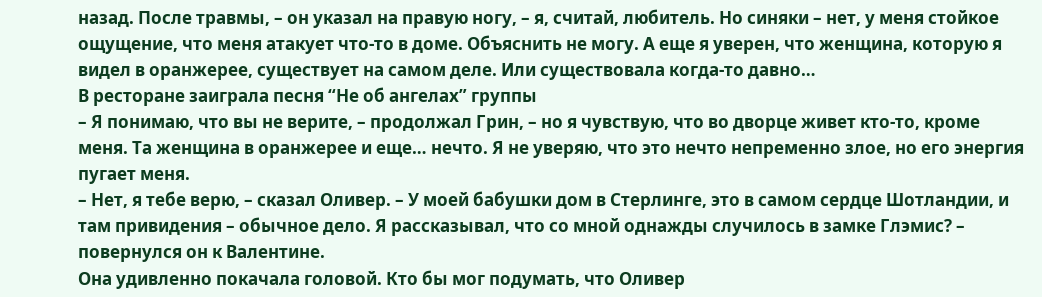назад. После травмы, – он указал на правую ногу, – я, считай, любитель. Но синяки – нет, у меня стойкое ощущение, что меня атакует что-то в доме. Объяснить не могу. А еще я уверен, что женщина, которую я видел в оранжерее, существует на самом деле. Или существовала когда-то давно…
В ресторане заиграла песня “Не об ангелах” группы
– Я понимаю, что вы не верите, – продолжал Грин, – но я чувствую, что во дворце живет кто-то, кроме меня. Та женщина в оранжерее и еще… нечто. Я не уверяю, что это нечто непременно злое, но его энергия пугает меня.
– Нет, я тебе верю, – сказал Оливер. – У моей бабушки дом в Стерлинге, это в самом сердце Шотландии, и там привидения – обычное дело. Я рассказывал, что со мной однажды случилось в замке Глэмис? – повернулся он к Валентине.
Она удивленно покачала головой. Кто бы мог подумать, что Оливер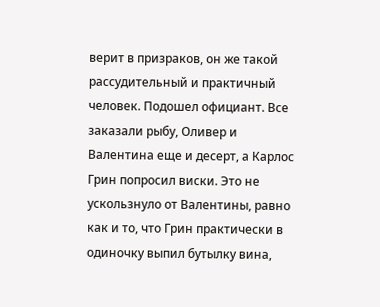верит в призраков, он же такой рассудительный и практичный человек. Подошел официант. Все заказали рыбу, Оливер и Валентина еще и десерт, а Карлос Грин попросил виски. Это не ускользнуло от Валентины, равно как и то, что Грин практически в одиночку выпил бутылку вина,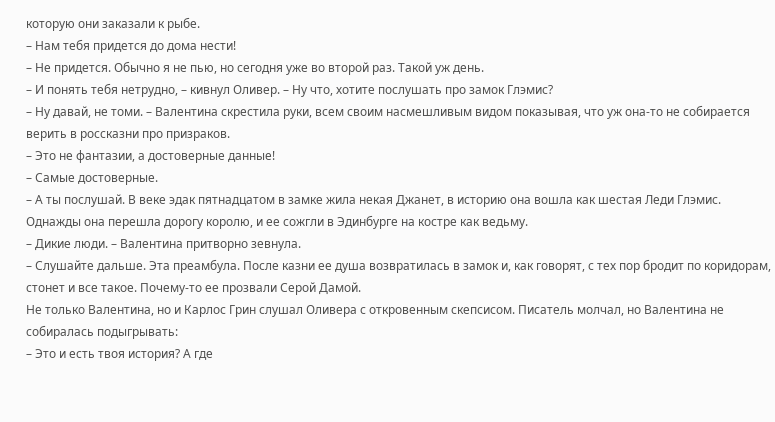которую они заказали к рыбе.
– Нам тебя придется до дома нести!
– Не придется. Обычно я не пью, но сегодня уже во второй раз. Такой уж день.
– И понять тебя нетрудно, – кивнул Оливер. – Ну что, хотите послушать про замок Глэмис?
– Ну давай, не томи. – Валентина скрестила руки, всем своим насмешливым видом показывая, что уж она-то не собирается верить в россказни про призраков.
– Это не фантазии, а достоверные данные!
– Самые достоверные.
– А ты послушай. В веке эдак пятнадцатом в замке жила некая Джанет, в историю она вошла как шестая Леди Глэмис. Однажды она перешла дорогу королю, и ее сожгли в Эдинбурге на костре как ведьму.
– Дикие люди. – Валентина притворно зевнула.
– Слушайте дальше. Эта преамбула. После казни ее душа возвратилась в замок и, как говорят, с тех пор бродит по коридорам, стонет и все такое. Почему-то ее прозвали Серой Дамой.
Не только Валентина, но и Карлос Грин слушал Оливера с откровенным скепсисом. Писатель молчал, но Валентина не собиралась подыгрывать:
– Это и есть твоя история? А где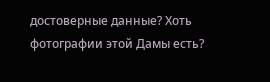достоверные данные? Хоть фотографии этой Дамы есть?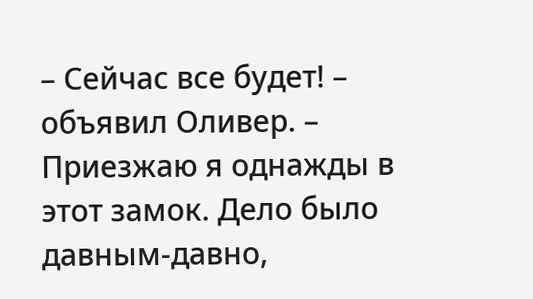– Сейчас все будет! – объявил Оливер. – Приезжаю я однажды в этот замок. Дело было давным-давно,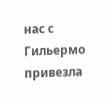нас с Гильермо привезла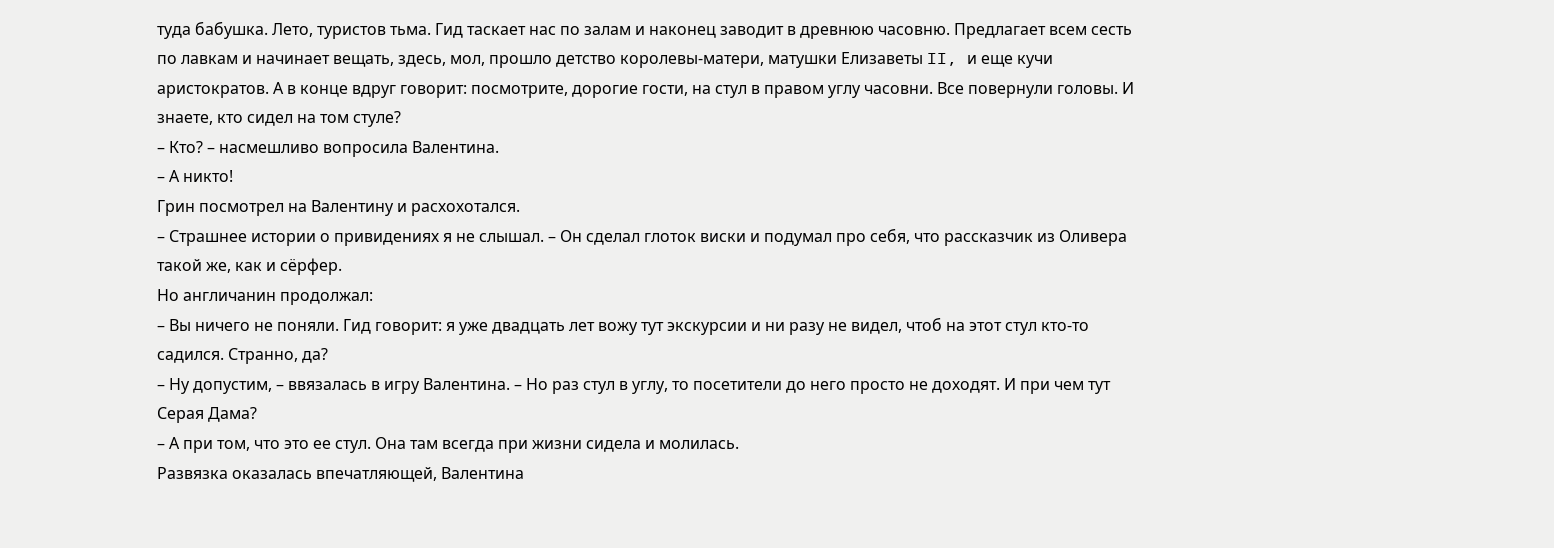туда бабушка. Лето, туристов тьма. Гид таскает нас по залам и наконец заводит в древнюю часовню. Предлагает всем сесть по лавкам и начинает вещать, здесь, мол, прошло детство королевы-матери, матушки Елизаветы II, и еще кучи аристократов. А в конце вдруг говорит: посмотрите, дорогие гости, на стул в правом углу часовни. Все повернули головы. И знаете, кто сидел на том стуле?
– Кто? – насмешливо вопросила Валентина.
– А никто!
Грин посмотрел на Валентину и расхохотался.
– Страшнее истории о привидениях я не слышал. – Он сделал глоток виски и подумал про себя, что рассказчик из Оливера такой же, как и сёрфер.
Но англичанин продолжал:
– Вы ничего не поняли. Гид говорит: я уже двадцать лет вожу тут экскурсии и ни разу не видел, чтоб на этот стул кто-то садился. Странно, да?
– Ну допустим, – ввязалась в игру Валентина. – Но раз стул в углу, то посетители до него просто не доходят. И при чем тут Серая Дама?
– А при том, что это ее стул. Она там всегда при жизни сидела и молилась.
Развязка оказалась впечатляющей, Валентина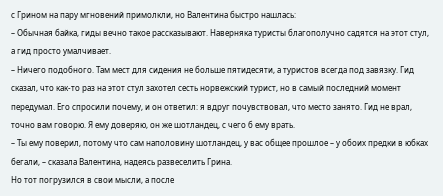с Грином на пару мгновений примолкли, но Валентина быстро нашлась:
– Обычная байка, гиды вечно такое рассказывают. Наверняка туристы благополучно садятся на этот стул, а гид просто умалчивает.
– Ничего подобного. Там мест для сидения не больше пятидесяти, а туристов всегда под завязку. Гид сказал, что как-то раз на этот стул захотел сесть норвежский турист, но в самый последний момент передумал. Его спросили почему, и он ответил: я вдруг почувствовал, что место занято. Гид не врал, точно вам говорю. Я ему доверяю, он же шотландец, с чего б ему врать.
– Ты ему поверил, потому что сам наполовину шотландец, у вас общее прошлое – у обоих предки в юбках бегали, – сказала Валентина, надеясь развеселить Грина.
Но тот погрузился в свои мысли, а после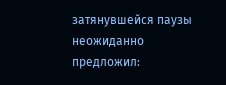затянувшейся паузы неожиданно предложил: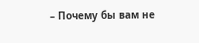– Почему бы вам не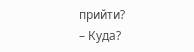прийти?
– Куда?